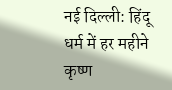नई दिल्ली: हिंदू धर्म में हर महीने कृष्ण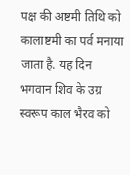पक्ष की अष्टमी तिथि को कालाष्टमी का पर्व मनाया जाता है. यह दिन भगवान शिव के उग्र स्वरूप काल भैरव को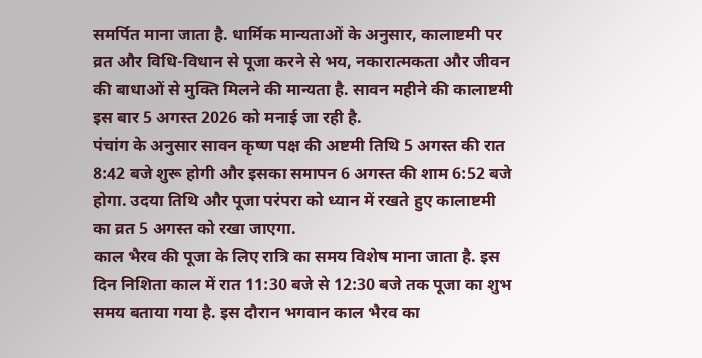समर्पित माना जाता है. धार्मिक मान्यताओं के अनुसार, कालाष्टमी पर व्रत और विधि-विधान से पूजा करने से भय, नकारात्मकता और जीवन की बाधाओं से मुक्ति मिलने की मान्यता है. सावन महीने की कालाष्टमी इस बार 5 अगस्त 2026 को मनाई जा रही है.
पंचांग के अनुसार सावन कृष्ण पक्ष की अष्टमी तिथि 5 अगस्त की रात 8:42 बजे शुरू होगी और इसका समापन 6 अगस्त की शाम 6:52 बजे होगा. उदया तिथि और पूजा परंपरा को ध्यान में रखते हुए कालाष्टमी का व्रत 5 अगस्त को रखा जाएगा.
काल भैरव की पूजा के लिए रात्रि का समय विशेष माना जाता है. इस दिन निशिता काल में रात 11:30 बजे से 12:30 बजे तक पूजा का शुभ समय बताया गया है. इस दौरान भगवान काल भैरव का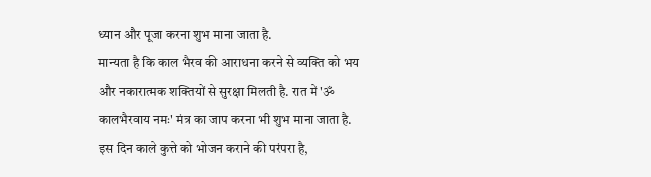ध्यान और पूजा करना शुभ माना जाता है.
मान्यता है कि काल भैरव की आराधना करने से व्यक्ति को भय और नकारात्मक शक्तियों से सुरक्षा मिलती है. रात में 'ॐ कालभैरवाय नमः' मंत्र का जाप करना भी शुभ माना जाता है. इस दिन काले कुत्ते को भोजन कराने की परंपरा है,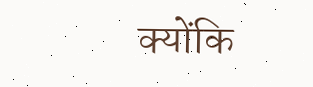क्योंकि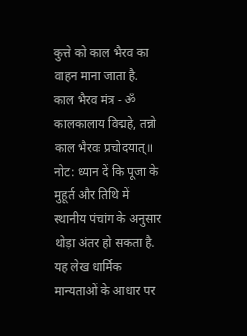कुत्ते को काल भैरव का वाहन माना जाता है.
काल भैरव मंत्र - ॐ कालकालाय विद्महे, तन्नो काल भैरवः प्रचोदयात्॥
नोट: ध्यान दें कि पूजा के मुहूर्त और तिथि में स्थानीय पंचांग के अनुसार थोड़ा अंतर हो सकता है. यह लेख धार्मिक मान्यताओं के आधार पर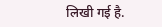लिखी गई है.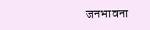जनभावना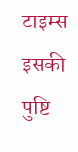टाइम्स इसकी पुष्टि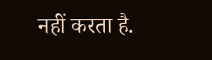नहीं करता है.